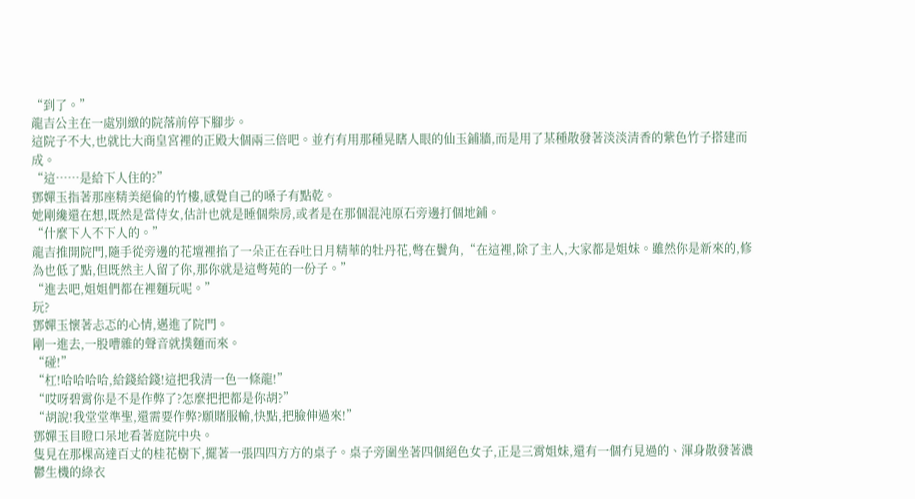“到了。”
龍吉公主在一處別緻的院落前停下腳步。
這院子不大,也就比大商皇宮裡的正殿大個兩三倍吧。並冇有用那種晃瞎人眼的仙玉鋪牆,而是用了某種散發著淡淡清香的紫色竹子搭建而成。
“這……是給下人住的?”
鄧嬋玉指著那座精美絕倫的竹樓,感覺自己的嗓子有點乾。
她剛纔還在想,既然是當侍女,估計也就是睡個柴房,或者是在那個混沌原石旁邊打個地鋪。
“什麼下人不下人的。”
龍吉推開院門,隨手從旁邊的花壇裡掐了一朵正在吞吐日月精華的牡丹花,彆在鬢角,“在這裡,除了主人,大家都是姐妹。雖然你是新來的,修為也低了點,但既然主人留了你,那你就是這彆苑的一份子。”
“進去吧,姐姐們都在裡麵玩呢。”
玩?
鄧嬋玉懷著忐忑的心情,邁進了院門。
剛一進去,一股嘈雜的聲音就撲麵而來。
“碰!”
“杠!哈哈哈哈,給錢給錢!這把我清一色一條龍!”
“哎呀碧霄你是不是作弊了?怎麼把把都是你胡?”
“胡說!我堂堂準聖,還需要作弊?願賭服輸,快點,把臉伸過來!”
鄧嬋玉目瞪口呆地看著庭院中央。
隻見在那棵高達百丈的桂花樹下,擺著一張四四方方的桌子。桌子旁圍坐著四個絕色女子,正是三霄姐妹,還有一個冇見過的、渾身散發著濃鬱生機的綠衣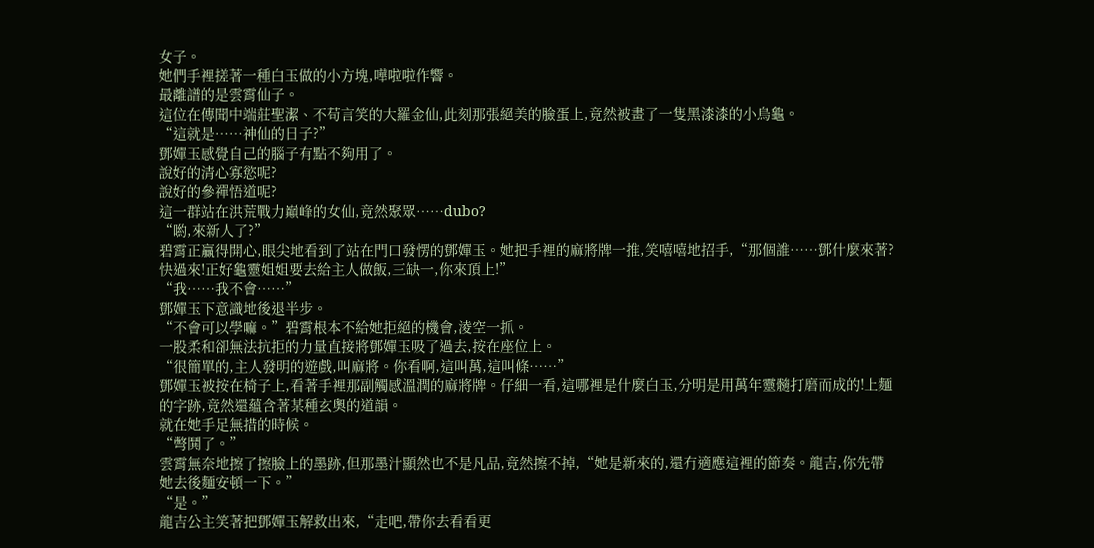女子。
她們手裡搓著一種白玉做的小方塊,嘩啦啦作響。
最離譜的是雲霄仙子。
這位在傳聞中端莊聖潔、不苟言笑的大羅金仙,此刻那張絕美的臉蛋上,竟然被畫了一隻黑漆漆的小烏龜。
“這就是……神仙的日子?”
鄧嬋玉感覺自己的腦子有點不夠用了。
說好的清心寡慾呢?
說好的參禪悟道呢?
這一群站在洪荒戰力巔峰的女仙,竟然聚眾……dubo?
“喲,來新人了?”
碧霄正贏得開心,眼尖地看到了站在門口發愣的鄧嬋玉。她把手裡的麻將牌一推,笑嘻嘻地招手,“那個誰……鄧什麼來著?快過來!正好龜靈姐姐要去給主人做飯,三缺一,你來頂上!”
“我……我不會……”
鄧嬋玉下意識地後退半步。
“不會可以學嘛。”碧霄根本不給她拒絕的機會,淩空一抓。
一股柔和卻無法抗拒的力量直接將鄧嬋玉吸了過去,按在座位上。
“很簡單的,主人發明的遊戲,叫麻將。你看啊,這叫萬,這叫條……”
鄧嬋玉被按在椅子上,看著手裡那副觸感溫潤的麻將牌。仔細一看,這哪裡是什麼白玉,分明是用萬年靈髓打磨而成的!上麵的字跡,竟然還蘊含著某種玄奧的道韻。
就在她手足無措的時候。
“彆鬨了。”
雲霄無奈地擦了擦臉上的墨跡,但那墨汁顯然也不是凡品,竟然擦不掉,“她是新來的,還冇適應這裡的節奏。龍吉,你先帶她去後麵安頓一下。”
“是。”
龍吉公主笑著把鄧嬋玉解救出來,“走吧,帶你去看看更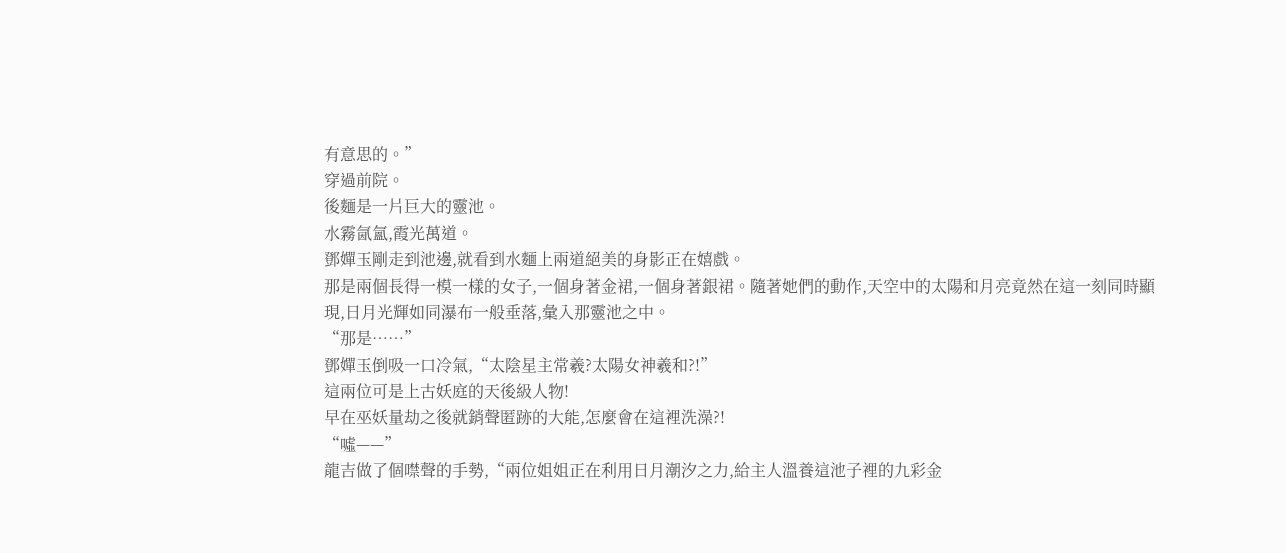有意思的。”
穿過前院。
後麵是一片巨大的靈池。
水霧氤氳,霞光萬道。
鄧嬋玉剛走到池邊,就看到水麵上兩道絕美的身影正在嬉戲。
那是兩個長得一模一樣的女子,一個身著金裙,一個身著銀裙。隨著她們的動作,天空中的太陽和月亮竟然在這一刻同時顯現,日月光輝如同瀑布一般垂落,彙入那靈池之中。
“那是……”
鄧嬋玉倒吸一口冷氣,“太陰星主常羲?太陽女神羲和?!”
這兩位可是上古妖庭的天後級人物!
早在巫妖量劫之後就銷聲匿跡的大能,怎麼會在這裡洗澡?!
“噓——”
龍吉做了個噤聲的手勢,“兩位姐姐正在利用日月潮汐之力,給主人溫養這池子裡的九彩金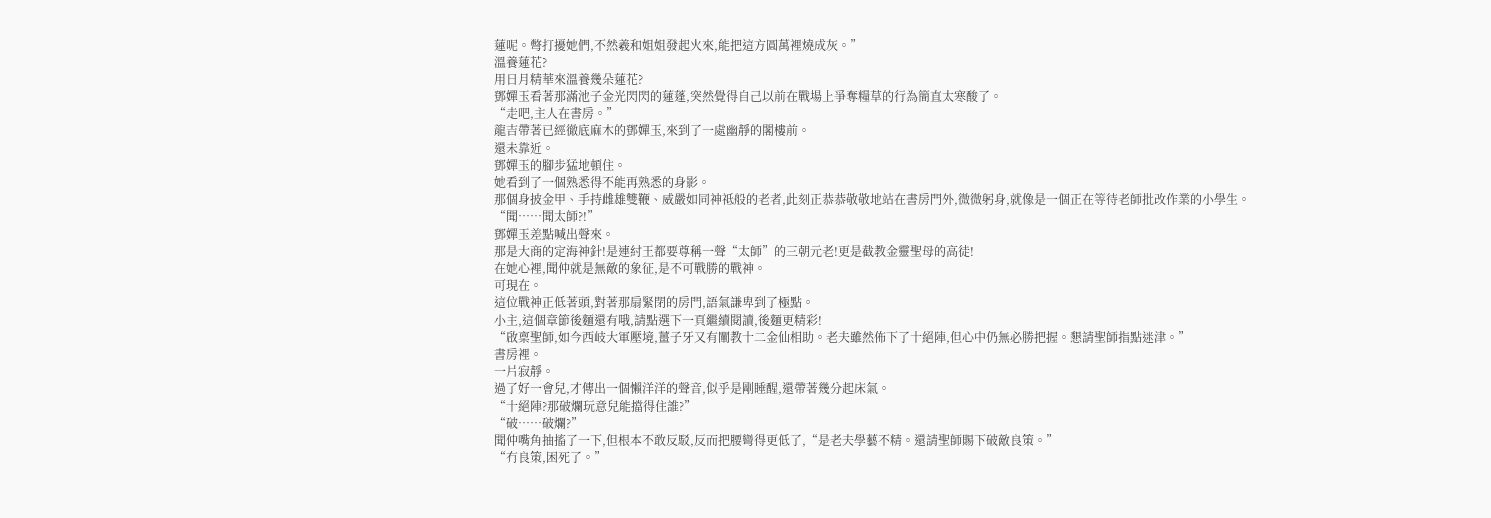蓮呢。彆打擾她們,不然羲和姐姐發起火來,能把這方圓萬裡燒成灰。”
溫養蓮花?
用日月精華來溫養幾朵蓮花?
鄧嬋玉看著那滿池子金光閃閃的蓮蓬,突然覺得自己以前在戰場上爭奪糧草的行為簡直太寒酸了。
“走吧,主人在書房。”
龍吉帶著已經徹底麻木的鄧嬋玉,來到了一處幽靜的閣樓前。
還未靠近。
鄧嬋玉的腳步猛地頓住。
她看到了一個熟悉得不能再熟悉的身影。
那個身披金甲、手持雌雄雙鞭、威嚴如同神祗般的老者,此刻正恭恭敬敬地站在書房門外,微微躬身,就像是一個正在等待老師批改作業的小學生。
“聞……聞太師?!”
鄧嬋玉差點喊出聲來。
那是大商的定海神針!是連紂王都要尊稱一聲“太師”的三朝元老!更是截教金靈聖母的高徒!
在她心裡,聞仲就是無敵的象征,是不可戰勝的戰神。
可現在。
這位戰神正低著頭,對著那扇緊閉的房門,語氣謙卑到了極點。
小主,這個章節後麵還有哦,請點選下一頁繼續閱讀,後麵更精彩!
“啟稟聖師,如今西岐大軍壓境,薑子牙又有闡教十二金仙相助。老夫雖然佈下了十絕陣,但心中仍無必勝把握。懇請聖師指點迷津。”
書房裡。
一片寂靜。
過了好一會兒,才傳出一個懶洋洋的聲音,似乎是剛睡醒,還帶著幾分起床氣。
“十絕陣?那破爛玩意兒能擋得住誰?”
“破……破爛?”
聞仲嘴角抽搐了一下,但根本不敢反駁,反而把腰彎得更低了,“是老夫學藝不精。還請聖師賜下破敵良策。”
“冇良策,困死了。”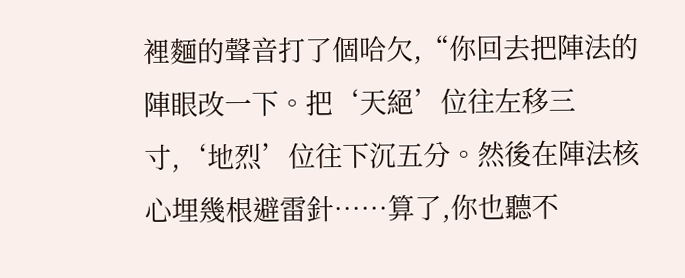裡麵的聲音打了個哈欠,“你回去把陣法的陣眼改一下。把‘天絕’位往左移三寸,‘地烈’位往下沉五分。然後在陣法核心埋幾根避雷針……算了,你也聽不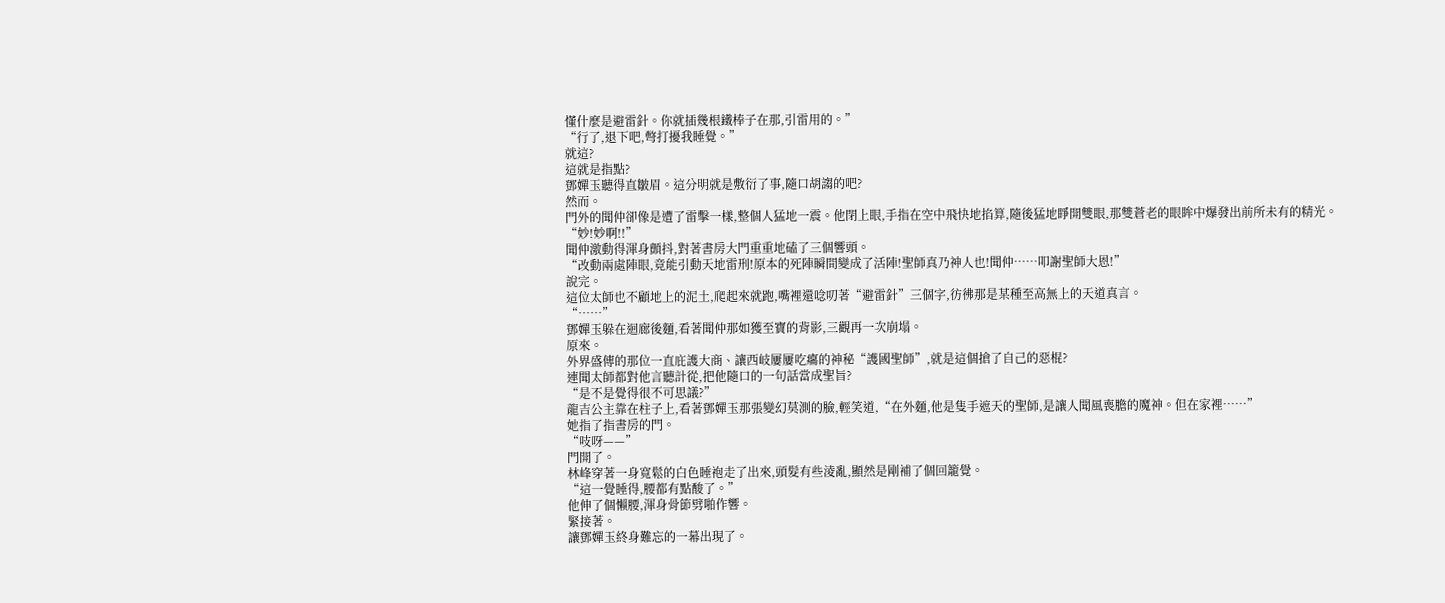懂什麼是避雷針。你就插幾根鐵棒子在那,引雷用的。”
“行了,退下吧,彆打擾我睡覺。”
就這?
這就是指點?
鄧嬋玉聽得直皺眉。這分明就是敷衍了事,隨口胡謅的吧?
然而。
門外的聞仲卻像是遭了雷擊一樣,整個人猛地一震。他閉上眼,手指在空中飛快地掐算,隨後猛地睜開雙眼,那雙蒼老的眼眸中爆發出前所未有的精光。
“妙!妙啊!!”
聞仲激動得渾身顫抖,對著書房大門重重地磕了三個響頭。
“改動兩處陣眼,竟能引動天地雷刑!原本的死陣瞬間變成了活陣!聖師真乃神人也!聞仲……叩謝聖師大恩!”
說完。
這位太師也不顧地上的泥土,爬起來就跑,嘴裡還唸叨著“避雷針”三個字,彷彿那是某種至高無上的天道真言。
“……”
鄧嬋玉躲在迴廊後麵,看著聞仲那如獲至寶的背影,三觀再一次崩塌。
原來。
外界盛傳的那位一直庇護大商、讓西岐屢屢吃癟的神秘“護國聖師”,就是這個搶了自己的惡棍?
連聞太師都對他言聽計從,把他隨口的一句話當成聖旨?
“是不是覺得很不可思議?”
龍吉公主靠在柱子上,看著鄧嬋玉那張變幻莫測的臉,輕笑道,“在外麵,他是隻手遮天的聖師,是讓人聞風喪膽的魔神。但在家裡……”
她指了指書房的門。
“吱呀——”
門開了。
林峰穿著一身寬鬆的白色睡袍走了出來,頭髮有些淩亂,顯然是剛補了個回籠覺。
“這一覺睡得,腰都有點酸了。”
他伸了個懶腰,渾身骨節劈啪作響。
緊接著。
讓鄧嬋玉終身難忘的一幕出現了。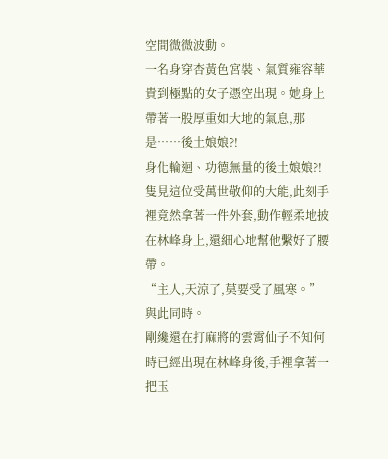空間微微波動。
一名身穿杏黃色宮裝、氣質雍容華貴到極點的女子憑空出現。她身上帶著一股厚重如大地的氣息,那是……後土娘娘?!
身化輪迴、功德無量的後土娘娘?!
隻見這位受萬世敬仰的大能,此刻手裡竟然拿著一件外套,動作輕柔地披在林峰身上,還細心地幫他繫好了腰帶。
“主人,天涼了,莫要受了風寒。”
與此同時。
剛纔還在打麻將的雲霄仙子不知何時已經出現在林峰身後,手裡拿著一把玉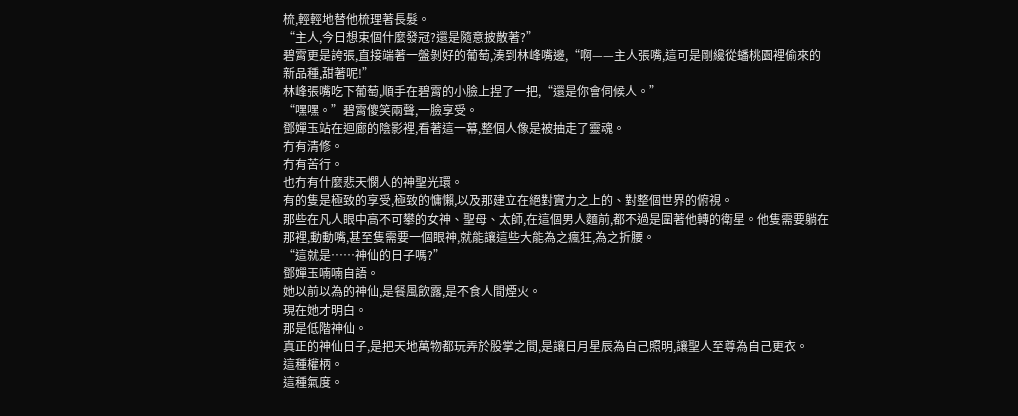梳,輕輕地替他梳理著長髮。
“主人,今日想束個什麼發冠?還是隨意披散著?”
碧霄更是誇張,直接端著一盤剝好的葡萄,湊到林峰嘴邊,“啊——主人張嘴,這可是剛纔從蟠桃園裡偷來的新品種,甜著呢!”
林峰張嘴吃下葡萄,順手在碧霄的小臉上捏了一把,“還是你會伺候人。”
“嘿嘿。”碧霄傻笑兩聲,一臉享受。
鄧嬋玉站在迴廊的陰影裡,看著這一幕,整個人像是被抽走了靈魂。
冇有清修。
冇有苦行。
也冇有什麼悲天憫人的神聖光環。
有的隻是極致的享受,極致的慵懶,以及那建立在絕對實力之上的、對整個世界的俯視。
那些在凡人眼中高不可攀的女神、聖母、太師,在這個男人麵前,都不過是圍著他轉的衛星。他隻需要躺在那裡,動動嘴,甚至隻需要一個眼神,就能讓這些大能為之瘋狂,為之折腰。
“這就是……神仙的日子嗎?”
鄧嬋玉喃喃自語。
她以前以為的神仙,是餐風飲露,是不食人間煙火。
現在她才明白。
那是低階神仙。
真正的神仙日子,是把天地萬物都玩弄於股掌之間,是讓日月星辰為自己照明,讓聖人至尊為自己更衣。
這種權柄。
這種氣度。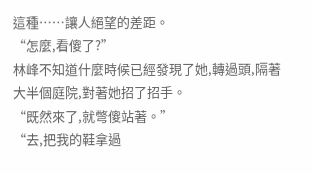這種……讓人絕望的差距。
“怎麼,看傻了?”
林峰不知道什麼時候已經發現了她,轉過頭,隔著大半個庭院,對著她招了招手。
“既然來了,就彆傻站著。”
“去,把我的鞋拿過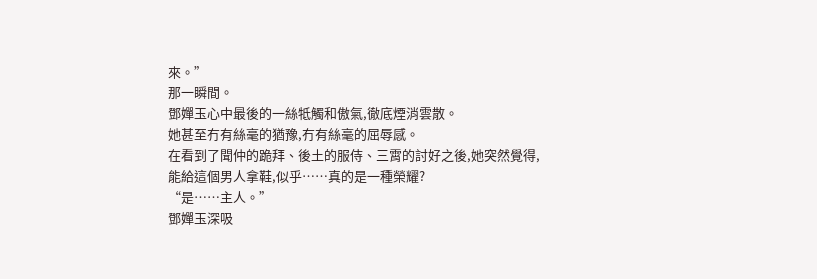來。”
那一瞬間。
鄧嬋玉心中最後的一絲牴觸和傲氣,徹底煙消雲散。
她甚至冇有絲毫的猶豫,冇有絲毫的屈辱感。
在看到了聞仲的跪拜、後土的服侍、三霄的討好之後,她突然覺得,能給這個男人拿鞋,似乎……真的是一種榮耀?
“是……主人。”
鄧嬋玉深吸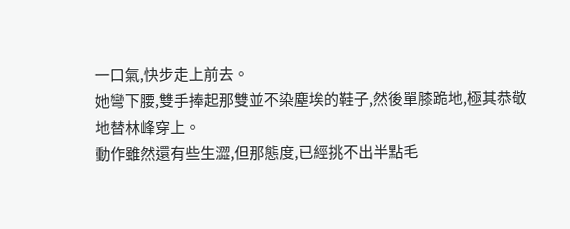一口氣,快步走上前去。
她彎下腰,雙手捧起那雙並不染塵埃的鞋子,然後單膝跪地,極其恭敬地替林峰穿上。
動作雖然還有些生澀,但那態度,已經挑不出半點毛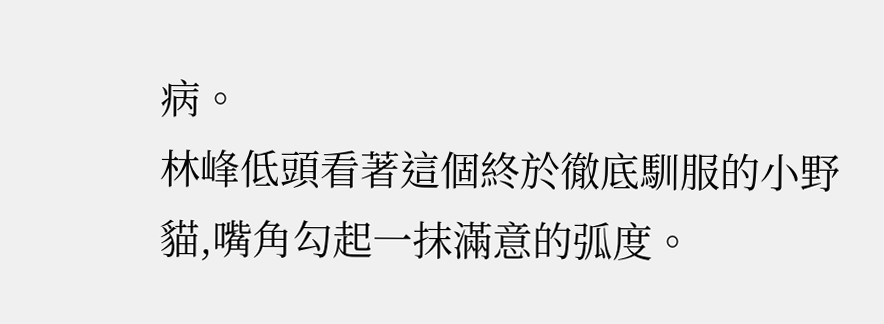病。
林峰低頭看著這個終於徹底馴服的小野貓,嘴角勾起一抹滿意的弧度。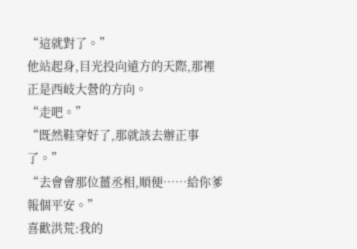“這就對了。”
他站起身,目光投向遠方的天際,那裡正是西岐大營的方向。
“走吧。”
“既然鞋穿好了,那就該去辦正事了。”
“去會會那位薑丞相,順便……給你爹報個平安。”
喜歡洪荒:我的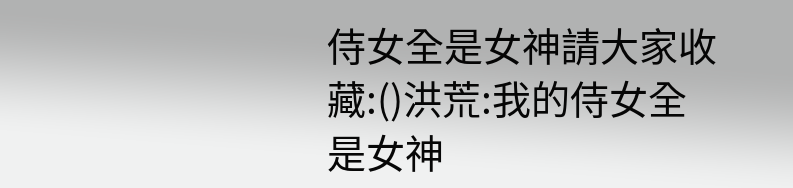侍女全是女神請大家收藏:()洪荒:我的侍女全是女神